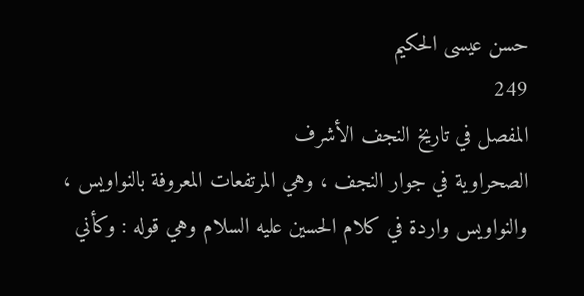حسن عيسى الحكيم
249
المفصل في تاريخ النجف الأشرف
الصحراوية في جوار النجف ، وهي المرتفعات المعروفة بالنواويس ، والنواويس واردة في كلام الحسين عليه السلام وهي قوله : وكأني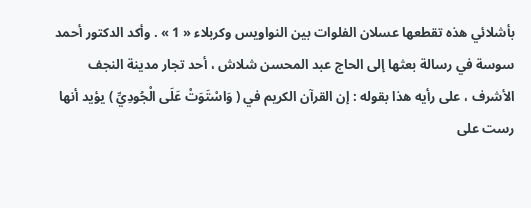بأشلائي هذه تقطعها عسلان الفلوات بين النواويس وكربلاء « 1 » . وأكد الدكتور أحمد سوسة في رسالة بعثها إلى الحاج عبد المحسن شلاش ، أحد تجار مدينة النجف الأشرف ، على رأيه هذا بقوله : إن القرآن الكريم في ( وَاسْتَوَتْ عَلَى الْجُودِيِّ ) يؤيد أنها رست على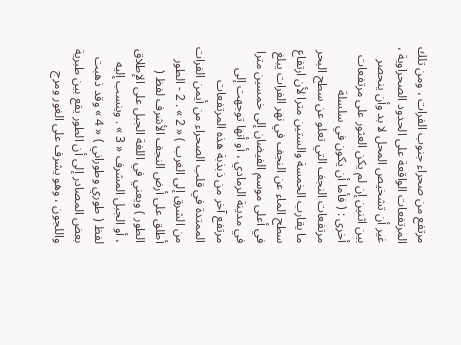مرتفع من صحراء جنوب الفرات ، ومن تلك المرتفعات الواقعة على الحدود الصحراوية ، غير أن تشخيص المحل لا بد وأن ينحصر بين اثنين إن لم يكن العثور على مرتفعات أخرى : ( فأما أن يكون في سلسلة مرتفعات النجف التي تعلو عن سطح البحر ما يقارب الخمسة والستين مترا لأن ارتفاع سطح الماء عن النجف في نهر الفرات يبلغ في أعلى موسم الفيضان إلى خمسين مترا في مدينة الرمادي ، أو أنها توجهت إلى مرتفع آخر من ذبذبة هذه المرتفعات الممتدة في قلب الصحراء من أيمن الفرات من الشرق إلى الغرب ) « 2 » . 2 - الطور أطلق على أرض النجف الأشرف لفظ ( الطور ) ويعني في اللغة الجبل على الإطلاق ، أو الجبل المشرف « 3 » . وينسب إليه لفظ ( طوري وطوراني ) « 4 » وقد ذهبت بعض المصادر إلى أن الطور يقع بين طبرية واللجون ، وهو يشرف على الغور ومرج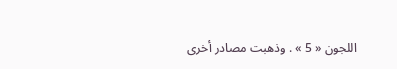اللجون « 5 » . وذهبت مصادر أخرى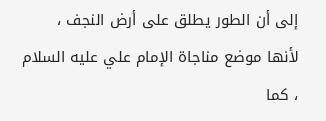إلى أن الطور يطلق على أرض النجف ، لأنها موضع مناجاة الإمام علي عليه السلام ، كما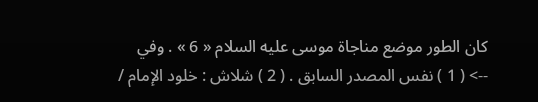كان الطور موضع مناجاة موسى عليه السلام « 6 » . وفي
--> ( 1 ) نفس المصدر السابق . ( 2 ) شلاش : خلود الإمام /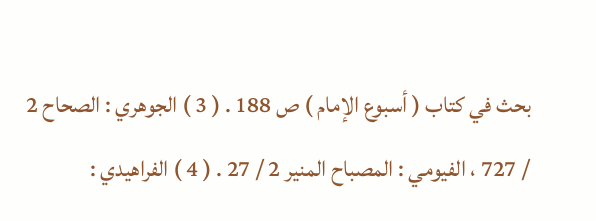بحث في كتاب ( أسبوع الإمام ) ص 188 . ( 3 ) الجوهري : الصحاح 2 / 727 ، الفيومي : المصباح المنير 2 / 27 . ( 4 ) الفراهيدي :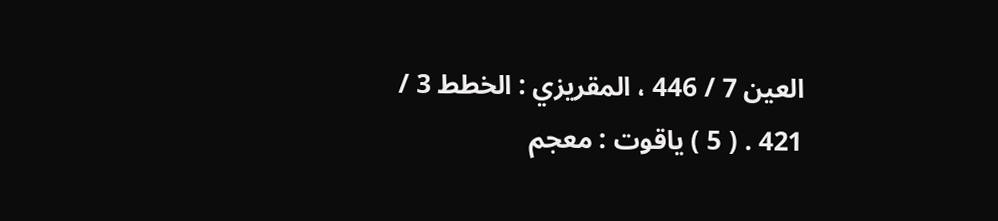العين 7 / 446 ، المقريزي : الخطط 3 / 421 . ( 5 ) ياقوت : معجم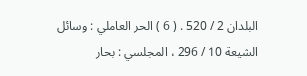البلدان 2 / 520 . ( 6 ) الحر العاملي : وسائل الشيعة 10 / 296 ، المجلسي : بحار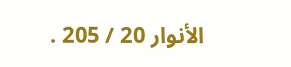الأنوار 20 / 205 .